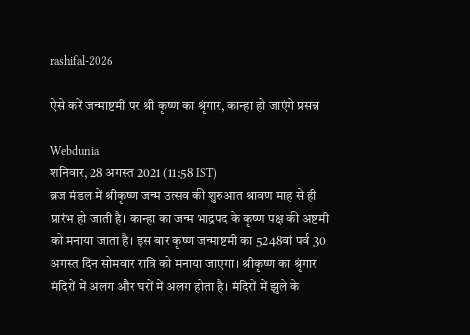rashifal-2026

ऐसे करें जन्माष्टमी पर श्री कृष्ण का श्रृंगार, कान्हा हो जाएंगे प्रसन्न

Webdunia
शनिवार, 28 अगस्त 2021 (11:58 IST)
ब्रज मंडल में श्रीकृष्ण जन्म उत्सव की शुरुआत श्रावण माह से ही प्रारंभ हो जाती है। कान्हा का जन्म भाद्रपद के कृष्‍ण पक्ष की अष्टमी को मनाया जाता है। इस बार कृष्ण जन्माष्टमी का 5248वां पर्व 30 अगस्त दिन सोमवार रात्रि को मनाया जाएगा। श्रीकृष्ण का श्रृंगार मंदिरों में अलग और घरों में अलग होता है। मंदिरों में झुले के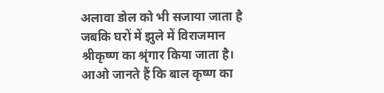अलावा डोल को भी सजाया जाता है जबकि घरों में झुले में विराजमान श्रीकृष्ण का श्रृंगार किया जाता है। आओ जानते हैं कि बाल कृष्ण का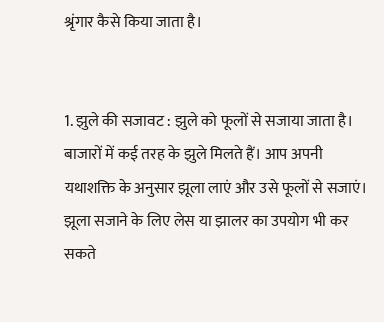श्रृंगार कैसे किया जाता है।


1. झुले की सजावट : झुले को फूलों से सजाया जाता है। बाजारों में कई तरह के झुले मिलते हैं। आप अपनी यथाशक्ति के अनुसार झूला लाएं और उसे फूलों से सजाएं। झूला सजाने के लिए लेस या झालर का उपयोग भी कर सकते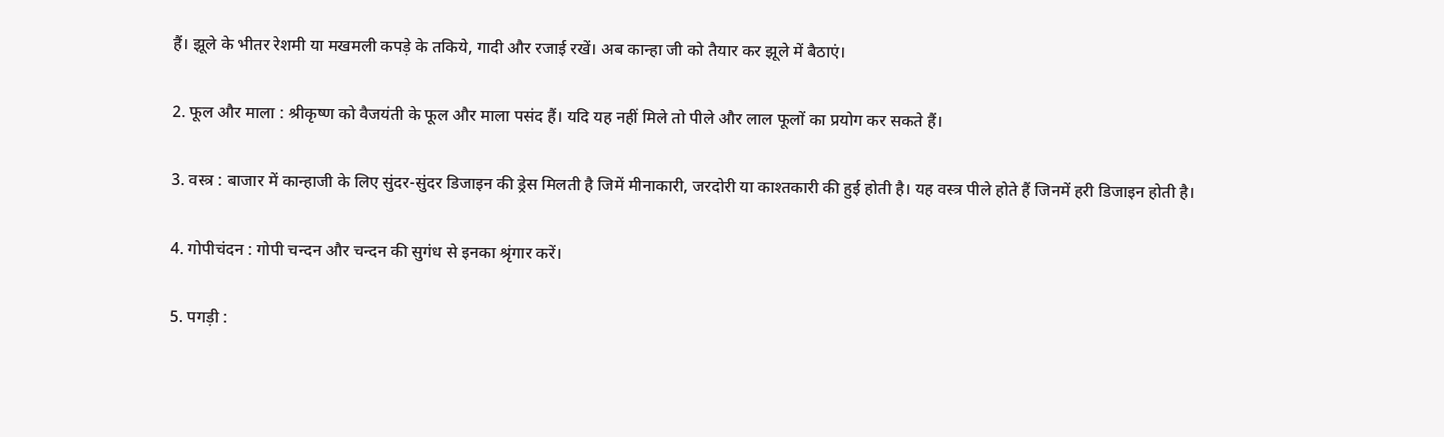हैं। झूले के भीतर रेशमी या मखमली कपड़े के तकिये, गादी और रजाई रखें। अब कान्हा जी को तैयार कर झूले में बैठाएं।

2. फूल और माला : श्रीकृष्ण को वैजयंती के फूल और माला पसंद हैं। यदि यह नहीं मिले तो पीले और लाल फूलों का प्रयोग कर सकते हैं।

3. वस्त्र : बाजार में कान्हाजी के लिए सुंदर-सुंदर डिजाइन की ड्रेस मिलती है जिमें मीनाकारी, जरदोरी या काश्तकारी की हुई होती है। यह वस्त्र पीले होते हैं जिनमें हरी डिजाइन होती है।

4. गोपीचंदन : गोपी चन्दन और चन्दन की सुगंध से इनका श्रृंगार करें।

5. पगड़ी :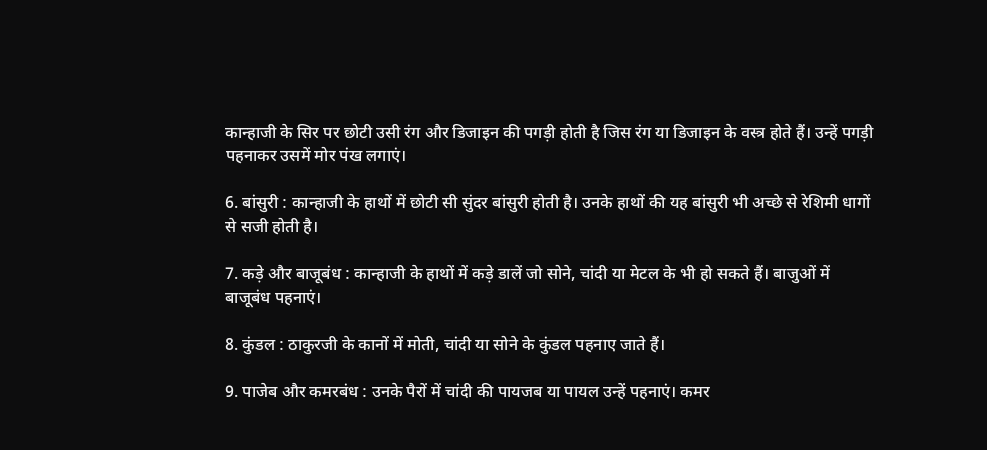कान्हाजी के सिर पर छोटी उसी रंग और डिजाइन की पगड़ी होती है जिस रंग या डिजाइन के वस्त्र होते हैं। उन्हें पगड़ी पहनाकर उसमें मोर पंख लगाएं।

6. बांसुरी : कान्हाजी के हाथों में छोटी सी सुंदर बांसुरी होती है। उनके हाथों की यह बांसुरी भी अच्छे से रेशिमी धागों से सजी होती है।

7. कड़े और बाजूबंध : कान्हाजी के हाथों में कड़े डालें जो सोने, चांदी या मेटल के भी हो सकते हैं। बाजुओं में बाजूबंध पहनाएं।

8. कुंडल : ठाकुरजी के कानों में मोती, चांदी या सोने के कुंडल पहनाए जाते हैं।

9. पाजेब और कमरबंध : उनके पैरों में चांदी की पायजब या पायल उन्हें पहनाएं। कमर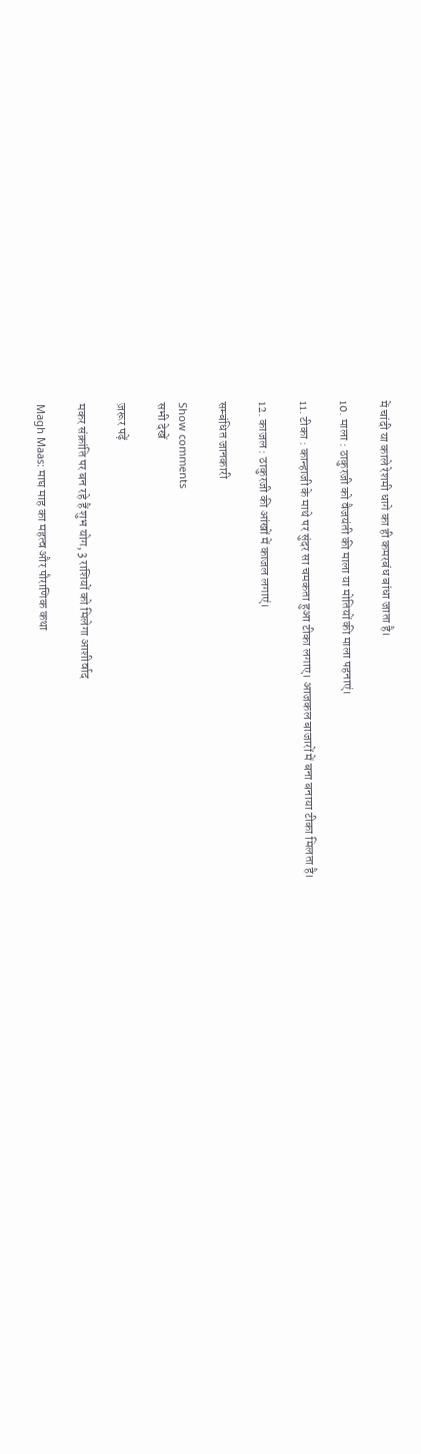में चांदी या काले रेशमी धागे का ही कमरबंध बांधा जाता है।

10. माला : ठाकुरजी को वैजयंती की माला या मोतियों की माला पहनाएं।

11. टीका : कान्हाजी के माथे पर सुंदर सा चमकता हुआ टीका लगाए। आजकल बाजारों में बना बनाया टीका मिलता है।

12. काजल : ठाकुरजी की आंखों में काजल लगाएं।

सम्बंधित जानकारी

Show comments
सभी देखें

ज़रूर पढ़ें

मकर संक्रांति पर बन रहे हैं शुभ योग, 3 राशियों को मिलेगा आशीर्वाद

Magh Maas: माघ माह का महत्व और पौराणिक कथा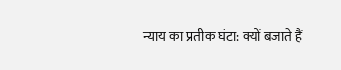न्याय का प्रतीक घंटा: क्यों बजाते हैं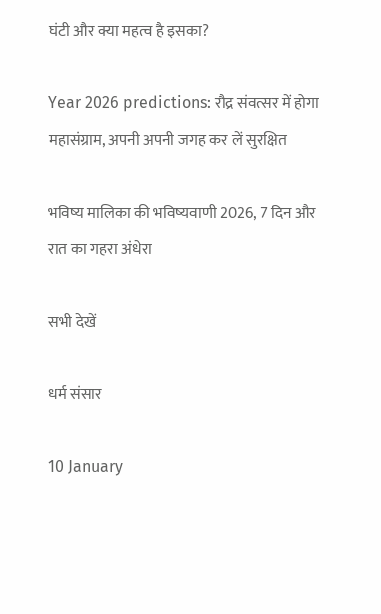घंटी और क्या महत्व है इसका?

Year 2026 predictions: रौद्र संवत्सर में होगा महासंग्राम, अपनी अपनी जगह कर लें सुरक्षित

भविष्य मालिका की भविष्‍यवाणी 2026, 7 दिन और रात का गहरा अंधेरा

सभी देखें

धर्म संसार

10 January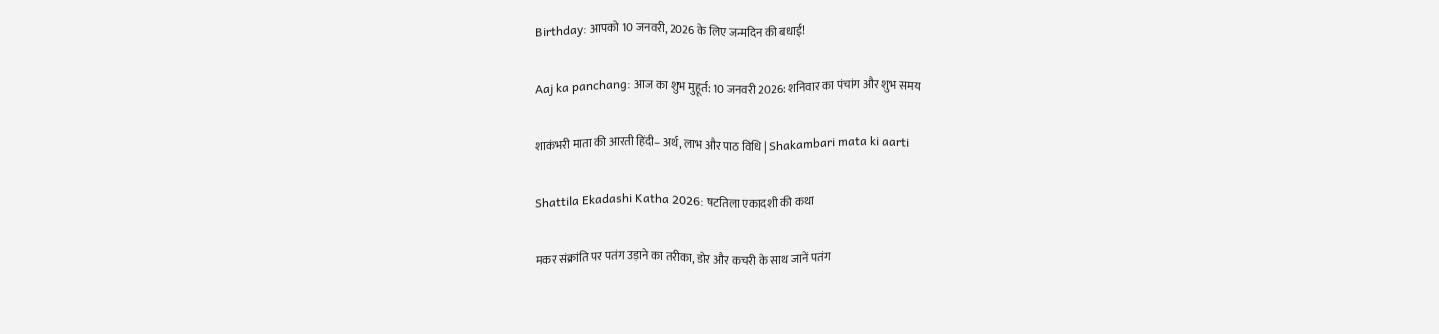Birthday: आपको 10 जनवरी, 2026 के लिए जन्मदिन की बधाई!

Aaj ka panchang: आज का शुभ मुहूर्त: 10 जनवरी 2026: शनिवार का पंचांग और शुभ समय

शाकंभरी माता की आरती हिंदी– अर्थ, लाभ और पाठ विधि | Shakambari mata ki aarti

Shattila Ekadashi Katha 2026: षटतिला एकादशी की कथा

मकर संक्रांति पर पतंग उड़ाने का तरीका, डोर और कचरी के साथ जानें पतंग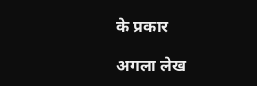के प्रकार

अगला लेख